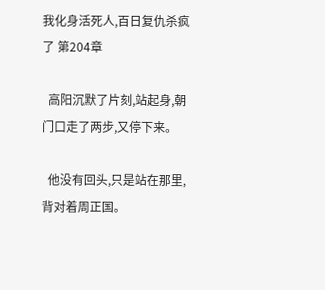我化身活死人,百日复仇杀疯了 第204章

  高阳沉默了片刻,站起身,朝门口走了两步,又停下来。

  他没有回头,只是站在那里,背对着周正国。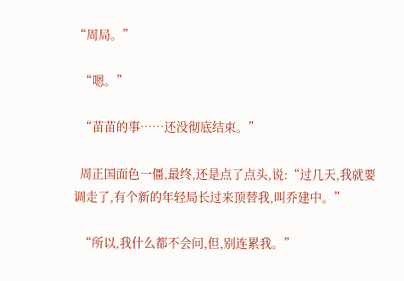“周局。”

  “嗯。”

  “苗苗的事……还没彻底结束。”

  周正国面色一僵,最终,还是点了点头,说:“过几天,我就要调走了,有个新的年轻局长过来顶替我,叫乔建中。”

  “所以,我什么都不会问,但,别连累我。”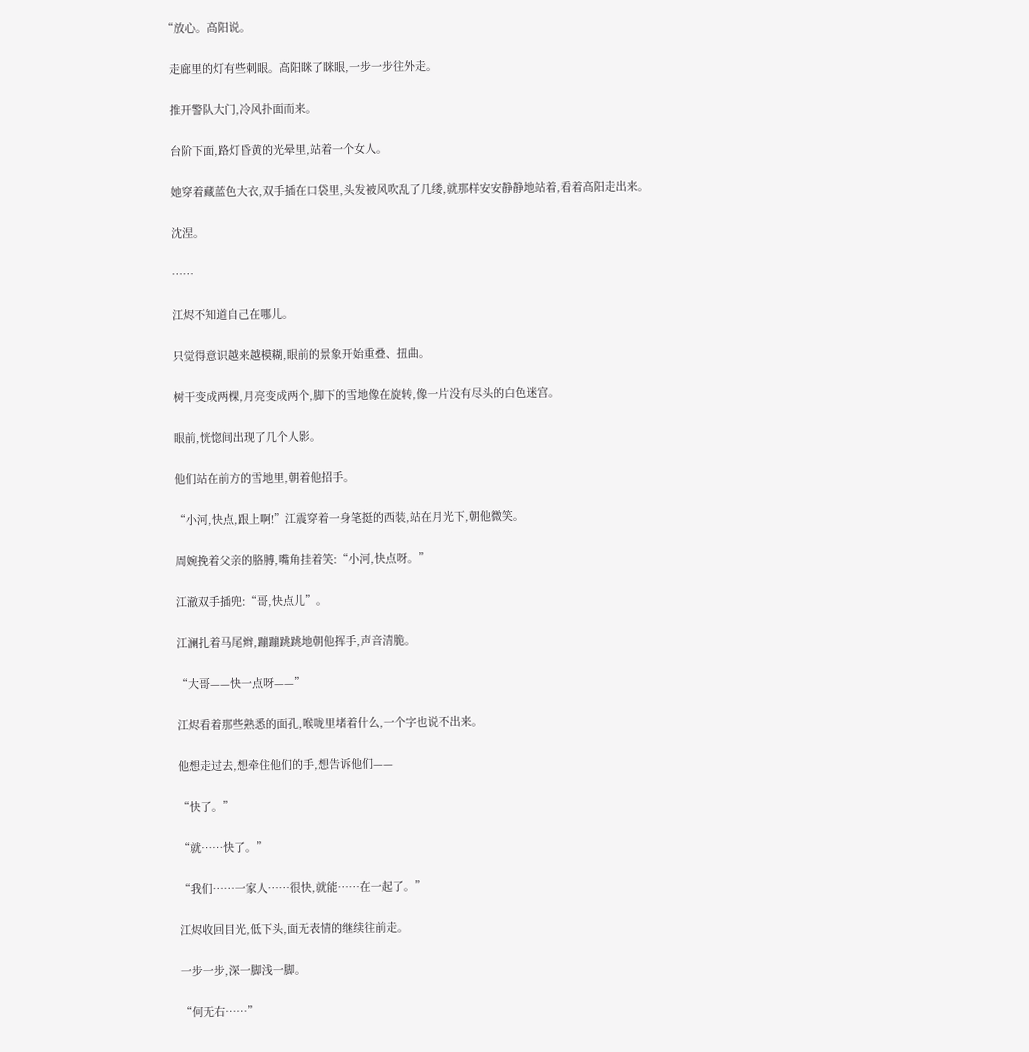“放心。高阳说。

  走廊里的灯有些刺眼。高阳眯了眯眼,一步一步往外走。

  推开警队大门,冷风扑面而来。

  台阶下面,路灯昏黄的光晕里,站着一个女人。

  她穿着藏蓝色大衣,双手插在口袋里,头发被风吹乱了几缕,就那样安安静静地站着,看着高阳走出来。

  沈涅。

  ……

  江烬不知道自己在哪儿。

  只觉得意识越来越模糊,眼前的景象开始重叠、扭曲。

  树干变成两棵,月亮变成两个,脚下的雪地像在旋转,像一片没有尽头的白色迷宫。

  眼前,恍惚间出现了几个人影。

  他们站在前方的雪地里,朝着他招手。

  “小河,快点,跟上啊!”江震穿着一身笔挺的西装,站在月光下,朝他微笑。

  周婉挽着父亲的胳膊,嘴角挂着笑:“小河,快点呀。”

  江澈双手插兜:“哥,快点儿”。

  江澜扎着马尾辫,蹦蹦跳跳地朝他挥手,声音清脆。

  “大哥——快一点呀——”

  江烬看着那些熟悉的面孔,喉咙里堵着什么,一个字也说不出来。

  他想走过去,想牵住他们的手,想告诉他们——

  “快了。”

  “就……快了。”

  “我们……一家人……很快,就能……在一起了。”

  江烬收回目光,低下头,面无表情的继续往前走。

  一步一步,深一脚浅一脚。

  “何无右……”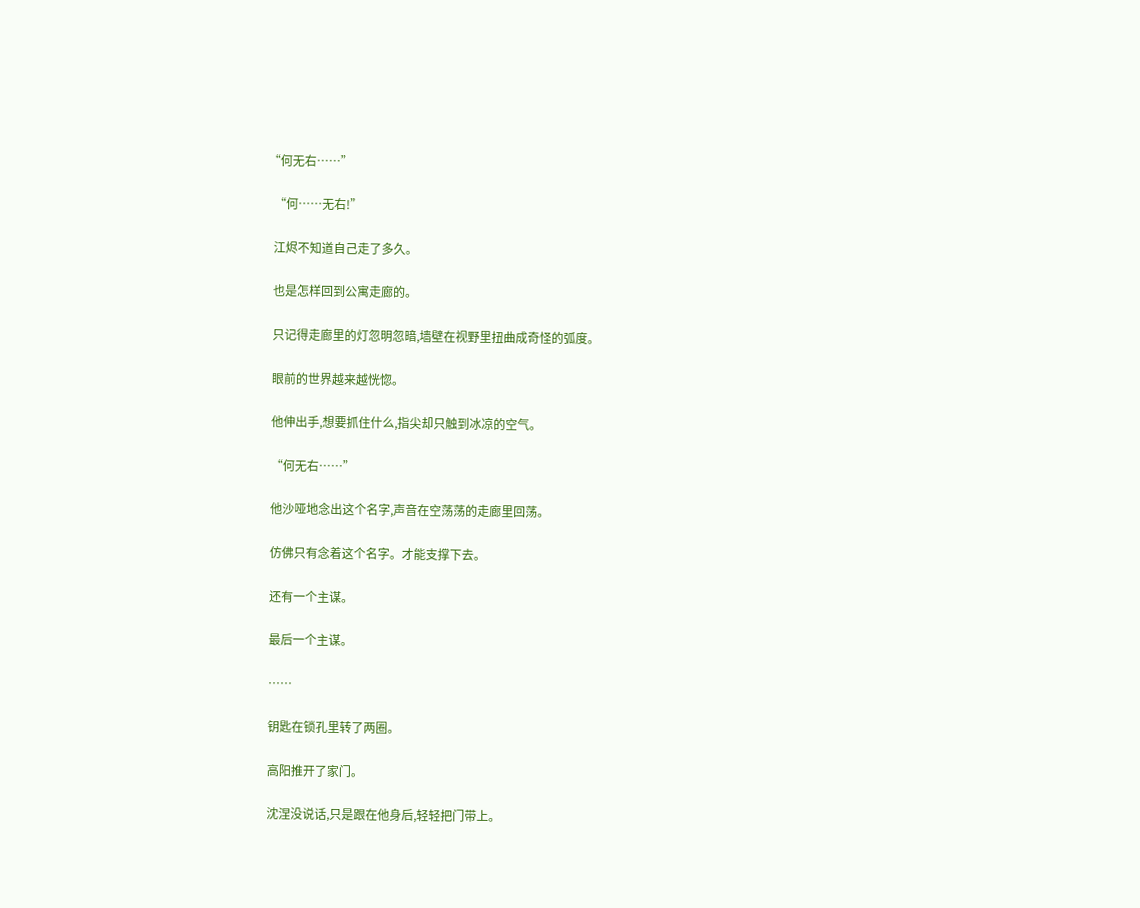“何无右……”

  “何……无右!”

  江烬不知道自己走了多久。

  也是怎样回到公寓走廊的。

  只记得走廊里的灯忽明忽暗,墙壁在视野里扭曲成奇怪的弧度。

  眼前的世界越来越恍惚。

  他伸出手,想要抓住什么,指尖却只触到冰凉的空气。

  “何无右……”

  他沙哑地念出这个名字,声音在空荡荡的走廊里回荡。

  仿佛只有念着这个名字。才能支撑下去。

  还有一个主谋。

  最后一个主谋。

  ……

  钥匙在锁孔里转了两圈。

  高阳推开了家门。

  沈涅没说话,只是跟在他身后,轻轻把门带上。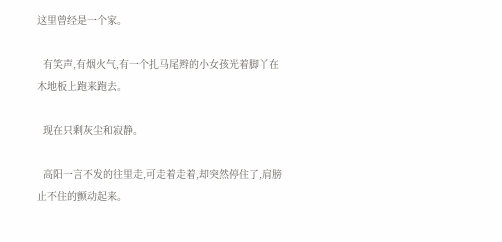这里曾经是一个家。

  有笑声,有烟火气,有一个扎马尾辫的小女孩光着脚丫在木地板上跑来跑去。

  现在只剩灰尘和寂静。

  高阳一言不发的往里走,可走着走着,却突然停住了,肩膀止不住的颤动起来。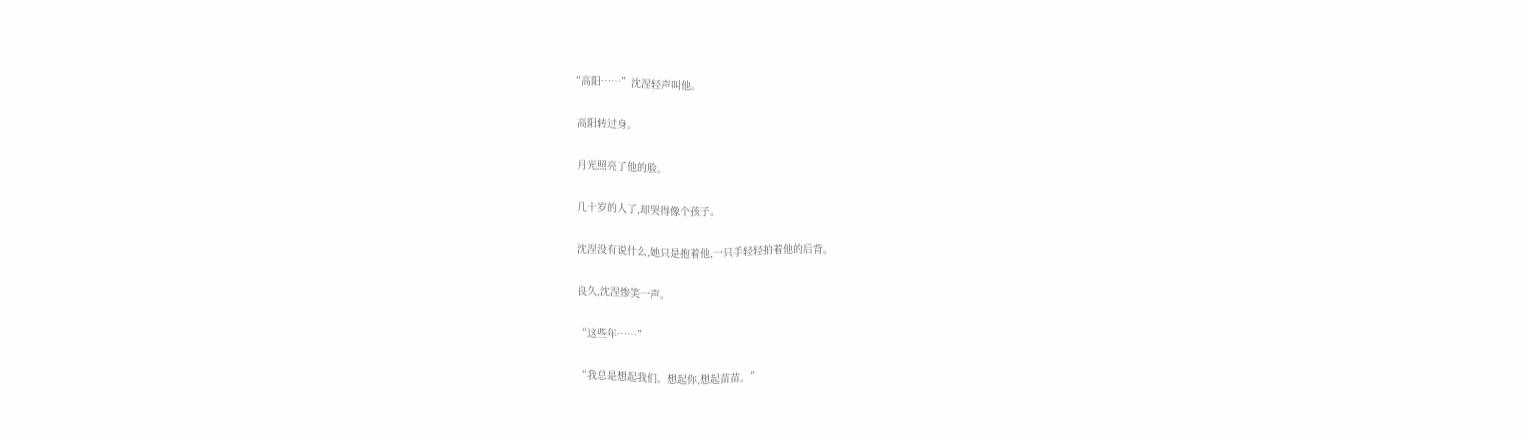“高阳……”沈涅轻声叫他。

  高阳转过身。

  月光照亮了他的脸。

  几十岁的人了,却哭得像个孩子。

  沈涅没有说什么,她只是抱着他,一只手轻轻拍着他的后背。

  良久,沈涅惨笑一声。

  “这些年……”

  “我总是想起我们。想起你,想起苗苗。”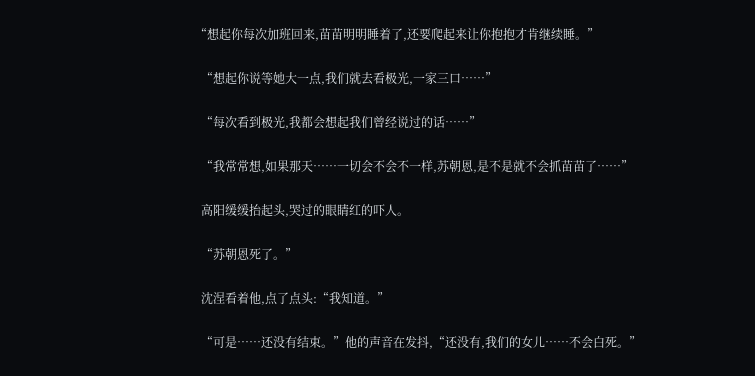“想起你每次加班回来,苗苗明明睡着了,还要爬起来让你抱抱才肯继续睡。”

  “想起你说等她大一点,我们就去看极光,一家三口……”

  “每次看到极光,我都会想起我们曾经说过的话……”

  “我常常想,如果那天……一切会不会不一样,苏朝恩,是不是就不会抓苗苗了……”

  高阳缓缓抬起头,哭过的眼睛红的吓人。

  “苏朝恩死了。”

  沈涅看着他,点了点头:“我知道。”

  “可是……还没有结束。”他的声音在发抖,“还没有,我们的女儿……不会白死。”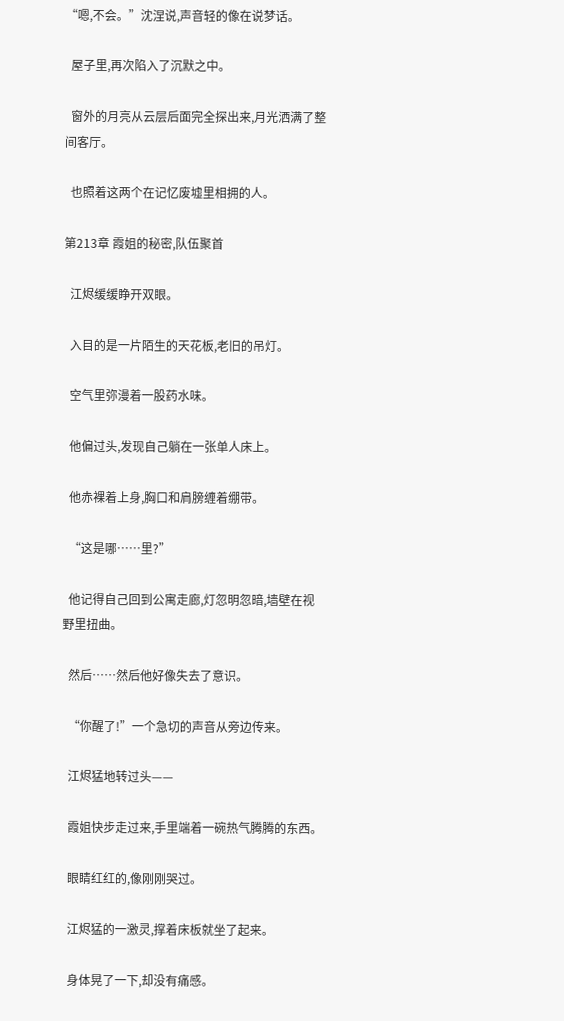“嗯,不会。”沈涅说,声音轻的像在说梦话。

  屋子里,再次陷入了沉默之中。

  窗外的月亮从云层后面完全探出来,月光洒满了整间客厅。

  也照着这两个在记忆废墟里相拥的人。

第213章 霞姐的秘密,队伍聚首

  江烬缓缓睁开双眼。

  入目的是一片陌生的天花板,老旧的吊灯。

  空气里弥漫着一股药水味。

  他偏过头,发现自己躺在一张单人床上。

  他赤裸着上身,胸口和肩膀缠着绷带。

  “这是哪……里?”

  他记得自己回到公寓走廊,灯忽明忽暗,墙壁在视野里扭曲。

  然后……然后他好像失去了意识。

  “你醒了!”一个急切的声音从旁边传来。

  江烬猛地转过头——

  霞姐快步走过来,手里端着一碗热气腾腾的东西。

  眼睛红红的,像刚刚哭过。

  江烬猛的一激灵,撑着床板就坐了起来。

  身体晃了一下,却没有痛感。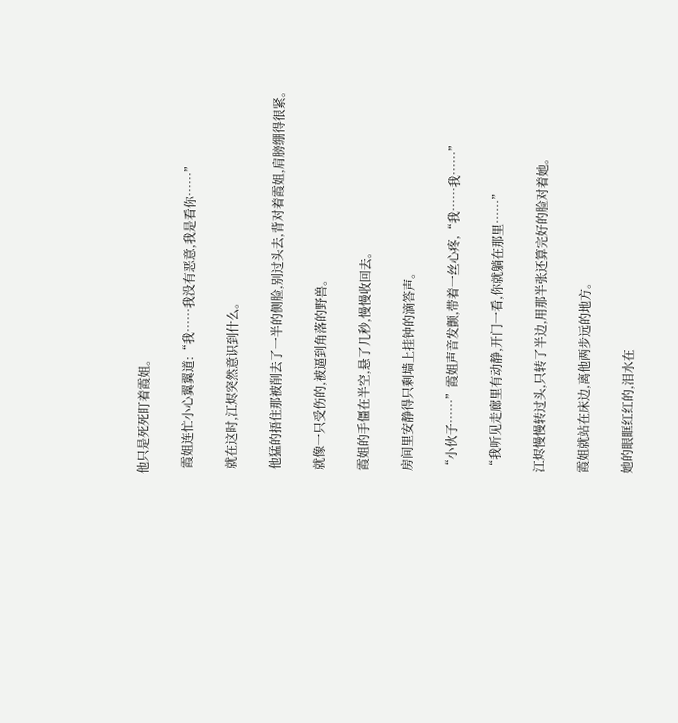他只是死死盯着霞姐。

  霞姐连忙小心翼翼道:“我……我没有恶意,我是看你……”

  就在这时,江烬突然意识到什么。

  他猛的捂住那被削去了一半的侧脸,别过头去,背对着霞姐,肩膀绷得很紧。

  就像一只受伤的,被逼到角落的野兽。

  霞姐的手僵在半空,悬了几秒,慢慢收回去。

  房间里安静得只剩墙上挂钟的滴答声。

  “小伙子……”霞姐声音发颤,带着一丝心疼,“我……我……”

  “我听见走廊里有动静,开门一看,你就躺在那里……”

  江烬慢慢转过头,只转了半边,用那半张还算完好的脸对着她。

  霞姐就站在床边,离他两步远的地方。

  她的眼眶红红的,泪水在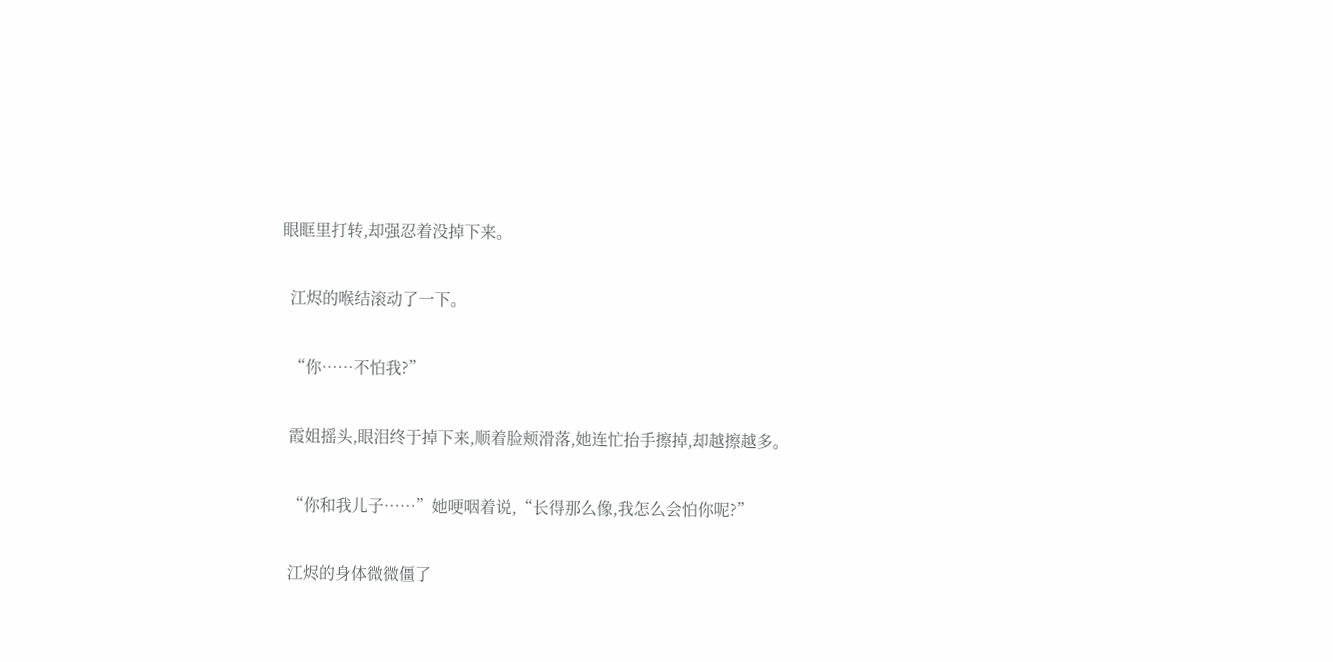眼眶里打转,却强忍着没掉下来。

  江烬的喉结滚动了一下。

  “你……不怕我?”

  霞姐摇头,眼泪终于掉下来,顺着脸颊滑落,她连忙抬手擦掉,却越擦越多。

  “你和我儿子……”她哽咽着说,“长得那么像,我怎么会怕你呢?”

  江烬的身体微微僵了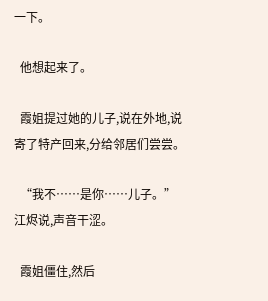一下。

  他想起来了。

  霞姐提过她的儿子,说在外地,说寄了特产回来,分给邻居们尝尝。

  “我不……是你……儿子。”江烬说,声音干涩。

  霞姐僵住,然后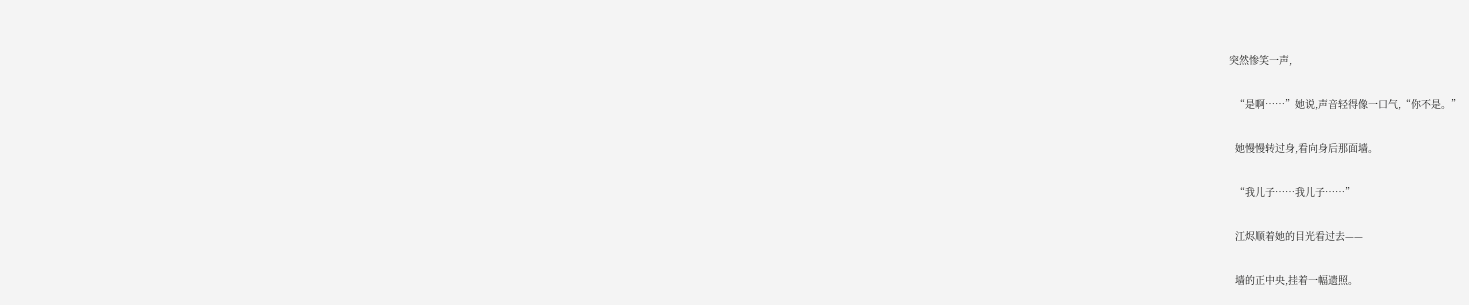突然惨笑一声,

  “是啊……”她说,声音轻得像一口气,“你不是。”

  她慢慢转过身,看向身后那面墙。

  “我儿子……我儿子……”

  江烬顺着她的目光看过去——

  墙的正中央,挂着一幅遗照。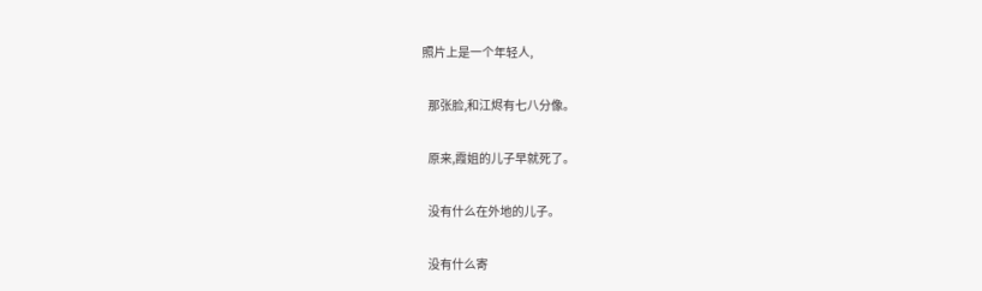照片上是一个年轻人,

  那张脸,和江烬有七八分像。

  原来,霞姐的儿子早就死了。

  没有什么在外地的儿子。

  没有什么寄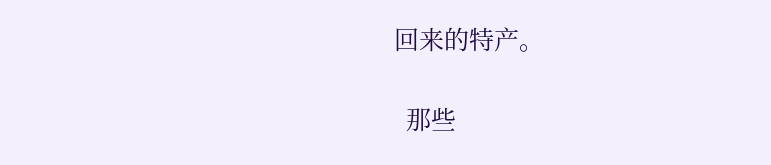回来的特产。

  那些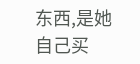东西,是她自己买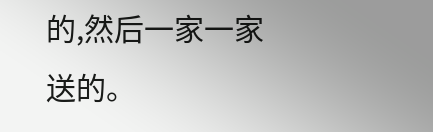的,然后一家一家送的。